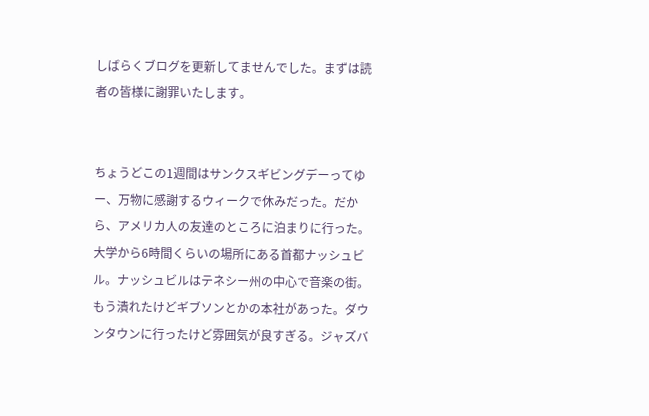しばらくブログを更新してませんでした。まずは読者の皆様に謝罪いたします。


ちょうどこの1週間はサンクスギビングデーってゆー、万物に感謝するウィークで休みだった。だから、アメリカ人の友達のところに泊まりに行った。大学から6時間くらいの場所にある首都ナッシュビル。ナッシュビルはテネシー州の中心で音楽の街。もう潰れたけどギブソンとかの本社があった。ダウンタウンに行ったけど雰囲気が良すぎる。ジャズバ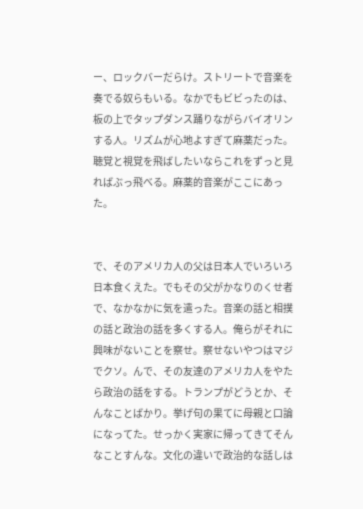ー、ロックバーだらけ。ストリートで音楽を奏でる奴らもいる。なかでもビビったのは、板の上でタップダンス踊りながらバイオリンする人。リズムが心地よすぎて麻薬だった。聴覚と視覚を飛ばしたいならこれをずっと見ればぶっ飛べる。麻薬的音楽がここにあった。


で、そのアメリカ人の父は日本人でいろいろ日本食くえた。でもその父がかなりのくせ者で、なかなかに気を遣った。音楽の話と相撲の話と政治の話を多くする人。俺らがそれに興味がないことを察せ。察せないやつはマジでクソ。んで、その友達のアメリカ人をやたら政治の話をする。トランプがどうとか、そんなことばかり。挙げ句の果てに母親と口論になってた。せっかく実家に帰ってきてそんなことすんな。文化の違いで政治的な話しは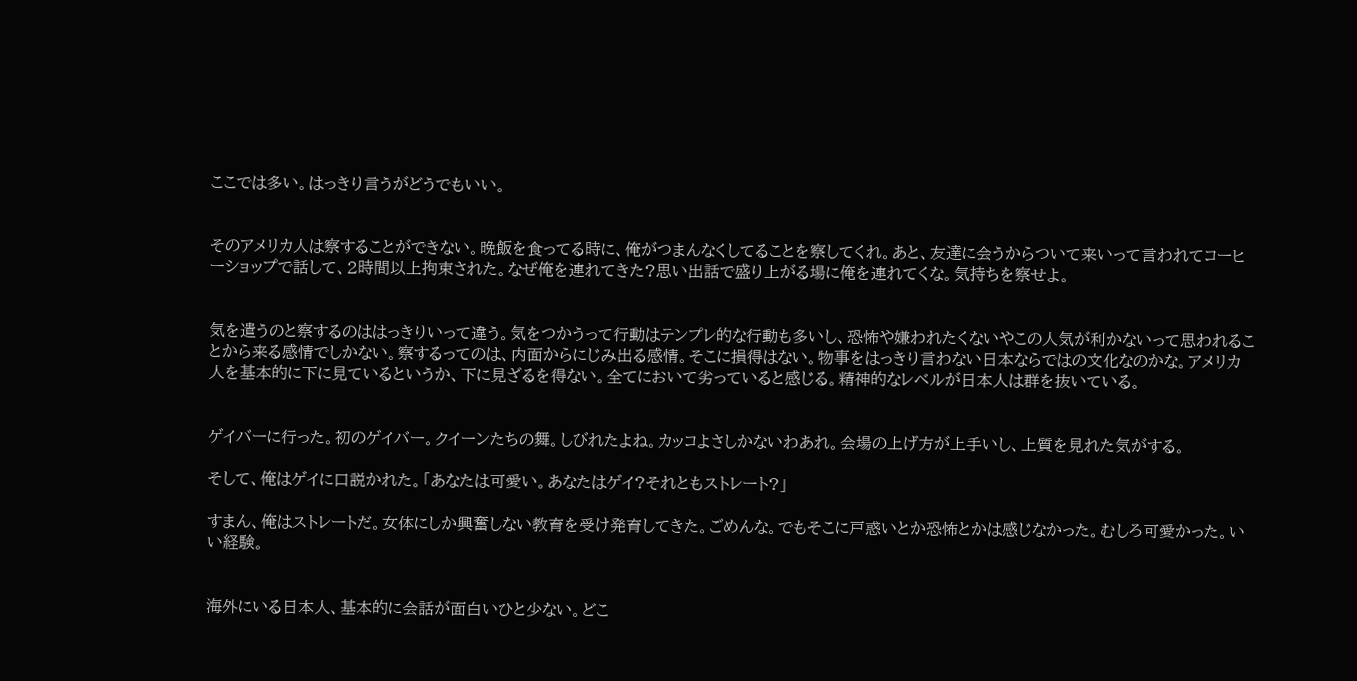ここでは多い。はっきり言うがどうでもいい。


そのアメリカ人は察することができない。晩飯を食ってる時に、俺がつまんなくしてることを察してくれ。あと、友達に会うからついて来いって言われてコーヒーショップで話して、2時間以上拘束された。なぜ俺を連れてきた?思い出話で盛り上がる場に俺を連れてくな。気持ちを察せよ。


気を遣うのと察するのははっきりいって違う。気をつかうって行動はテンプレ的な行動も多いし、恐怖や嫌われたくないやこの人気が利かないって思われることから来る感情でしかない。察するってのは、内面からにじみ出る感情。そこに損得はない。物事をはっきり言わない日本ならではの文化なのかな。アメリカ人を基本的に下に見ているというか、下に見ざるを得ない。全てにおいて劣っていると感じる。精神的なレベルが日本人は群を抜いている。


ゲイバーに行った。初のゲイバー。クイーンたちの舞。しびれたよね。カッコよさしかないわあれ。会場の上げ方が上手いし、上質を見れた気がする。

そして、俺はゲイに口説かれた。「あなたは可愛い。あなたはゲイ?それともストレート?」

すまん、俺はストレートだ。女体にしか興奮しない教育を受け発育してきた。ごめんな。でもそこに戸惑いとか恐怖とかは感じなかった。むしろ可愛かった。いい経験。


海外にいる日本人、基本的に会話が面白いひと少ない。どこ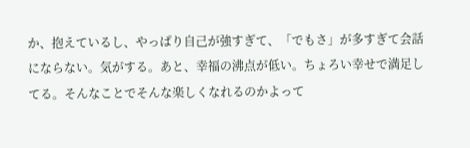か、抱えているし、やっぱり自己が強すぎて、「でもさ」が多すぎて会話にならない。気がする。あと、幸福の沸点が低い。ちょろい幸せで満足してる。そんなことでそんな楽しくなれるのかよって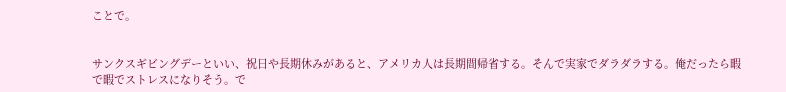ことで。


サンクスギビングデーといい、祝日や長期休みがあると、アメリカ人は長期間帰省する。そんで実家でダラダラする。俺だったら暇で暇でストレスになりそう。で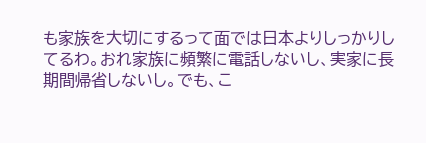も家族を大切にするって面では日本よりしっかりしてるわ。おれ家族に頻繁に電話しないし、実家に長期間帰省しないし。でも、こ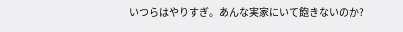いつらはやりすぎ。あんな実家にいて飽きないのか?